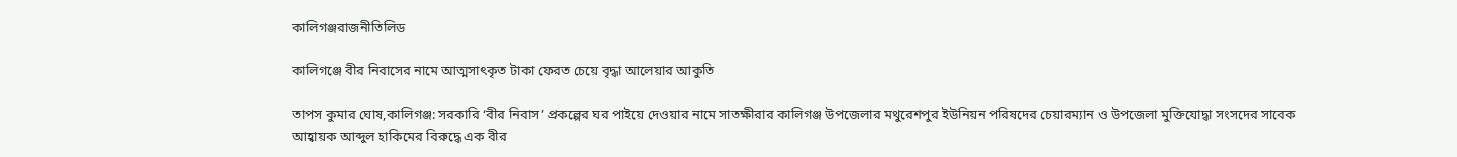কালিগঞ্জরাজনীতিলিড

কালিগঞ্জে বীর নিবাসের নামে আত্মসাৎকৃত টাকা ফেরত চেয়ে বৃদ্ধা আলেয়ার আকুতি

তাপস কুমার ঘোষ,কালিগঞ্জ: সরকারি ‘বীর নিবাস’ প্রকল্পের ঘর পাইয়ে দেওয়ার নামে সাতক্ষীরার কালিগঞ্জ উপজেলার মথুরেশপুর ইউনিয়ন পরিষদের চেয়ারম্যান ও উপজেলা মুক্তিযোদ্ধা সংসদের সাবেক আহ্বায়ক আব্দুল হাকিমের বিরুদ্ধে এক বীর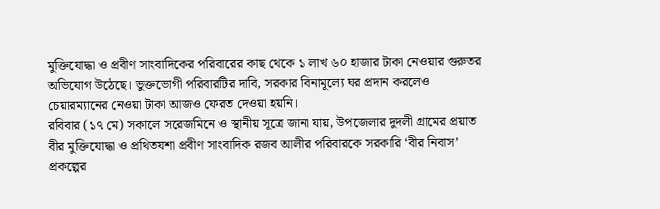মুক্তিযোদ্ধা ও প্রবীণ সাংবাদিকের পরিবারের কাছ থেকে ১ লাখ ৬০ হাজার টাকা নেওয়ার গুরুতর অভিযোগ উঠেছে। ভুক্তভোগী পরিবারটির দাবি, সরকার বিনামূল্যে ঘর প্রদান করলেও চেয়ারম্যানের নেওয়া টাকা আজও ফেরত দেওয়া হয়নি।
রবিবার (১৭ মে) সকালে সরেজমিনে ও স্থানীয় সূত্রে জানা যায়, উপজেলার দুদলী গ্রামের প্রয়াত বীর মুক্তিযোদ্ধা ও প্রথিতযশা প্রবীণ সাংবাদিক রজব আলীর পরিবারকে সরকারি ‘বীর নিবাস’ প্রকল্পের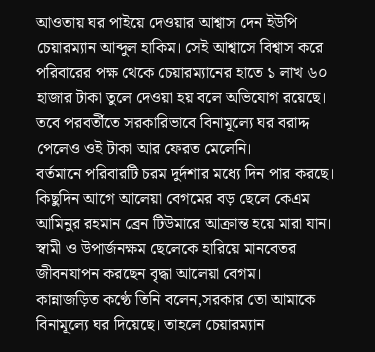আওতায় ঘর পাইয়ে দেওয়ার আশ্বাস দেন ইউপি চেয়ারম্যান আব্দুল হাকিম। সেই আশ্বাসে বিশ্বাস করে পরিবারের পক্ষ থেকে চেয়ারম্যানের হাতে ১ লাখ ৬০ হাজার টাকা তুলে দেওয়া হয় বলে অভিযোগ রয়েছে। তবে পরবর্তীতে সরকারিভাবে বিনামূল্যে ঘর বরাদ্দ পেলেও ওই টাকা আর ফেরত মেলেনি।
বর্তমানে পরিবারটি চরম দুর্দশার মধ্যে দিন পার করছে। কিছুদিন আগে আলেয়া বেগমের বড় ছেলে কেএম আমিনুর রহমান ব্রেন টিউমারে আক্রান্ত হয়ে মারা যান। স্বামী ও উপার্জনক্ষম ছেলেকে হারিয়ে মানবেতর জীবনযাপন করছেন বৃদ্ধা আলেয়া বেগম।
কান্নাজড়িত কণ্ঠে তিনি বলেন,সরকার তো আমাকে বিনামূল্যে ঘর দিয়েছে। তাহলে চেয়ারম্যান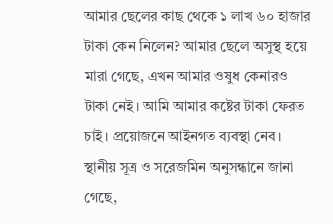আমার ছেলের কাছ থেকে ১ লাখ ৬০ হাজার টাকা কেন নিলেন? আমার ছেলে অসুস্থ হয়ে মারা গেছে, এখন আমার ওষুধ কেনারও টাকা নেই। আমি আমার কষ্টের টাকা ফেরত চাই। প্রয়োজনে আইনগত ব্যবস্থা নেব।
স্থানীয় সূত্র ও সরেজমিন অনুসন্ধানে জানা গেছে,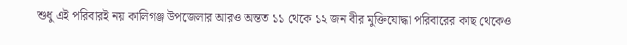শুধু এই পরিবারই নয় কালিগঞ্জ উপজেলার আরও অন্তত ১১ থেকে ১২ জন বীর মুক্তিযোদ্ধা পরিবারের কাছ থেকেও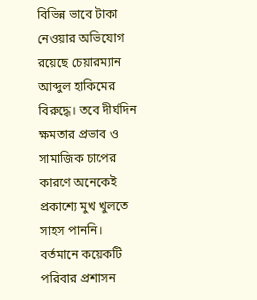বিভিন্ন ভাবে টাকা নেওয়ার অভিযোগ রয়েছে চেয়ারম্যান আব্দুল হাকিমের বিরুদ্ধে। তবে দীর্ঘদিন ক্ষমতার প্রভাব ও সামাজিক চাপের কারণে অনেকেই প্রকাশ্যে মুখ খুলতে সাহস পাননি। বর্তমানে কয়েকটি পরিবার প্রশাসন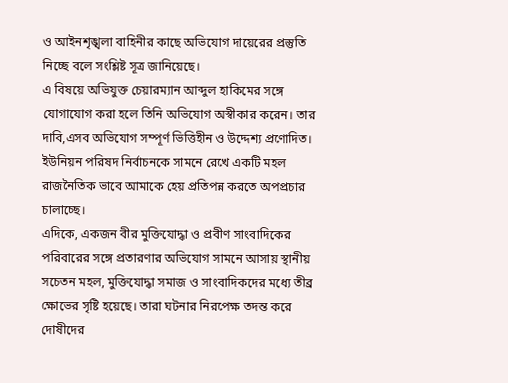ও আইনশৃঙ্খলা বাহিনীর কাছে অভিযোগ দায়েরের প্রস্তুতি নিচ্ছে বলে সংশ্লিষ্ট সূত্র জানিয়েছে।
এ বিষয়ে অভিযুক্ত চেয়ারম্যান আব্দুল হাকিমের সঙ্গে যোগাযোগ করা হলে তিনি অভিযোগ অস্বীকার করেন। তার দাবি,এসব অভিযোগ সম্পূর্ণ ভিত্তিহীন ও উদ্দেশ্য প্রণোদিত। ইউনিয়ন পরিষদ নির্বাচনকে সামনে রেখে একটি মহল রাজনৈতিক ভাবে আমাকে হেয় প্রতিপন্ন করতে অপপ্রচার চালাচ্ছে।
এদিকে, একজন বীর মুক্তিযোদ্ধা ও প্রবীণ সাংবাদিকের পরিবারের সঙ্গে প্রতারণার অভিযোগ সামনে আসায় স্থানীয় সচেতন মহল, মুক্তিযোদ্ধা সমাজ ও সাংবাদিকদের মধ্যে তীব্র ক্ষোভের সৃষ্টি হয়েছে। তারা ঘটনার নিরপেক্ষ তদন্ত করে দোষীদের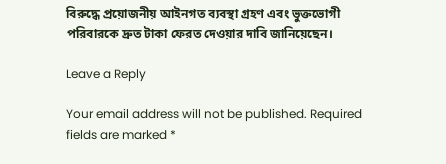বিরুদ্ধে প্রয়োজনীয় আইনগত ব্যবস্থা গ্রহণ এবং ভুক্তভোগী পরিবারকে দ্রুত টাকা ফেরত দেওয়ার দাবি জানিয়েছেন।

Leave a Reply

Your email address will not be published. Required fields are marked *